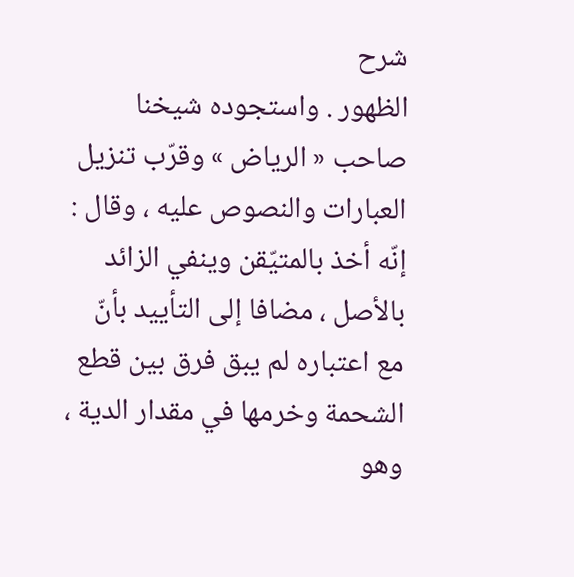شرح
الظهور . واستجوده شيخنا صاحب « الرياض » وقرّب تنزيل العبارات والنصوص عليه ، وقال : إنّه أخذ بالمتيّقن وينفي الزائد بالأصل ، مضافا إلى التأييد بأنّ مع اعتباره لم يبق فرق بين قطع الشحمة وخرمها في مقدار الدية ، وهو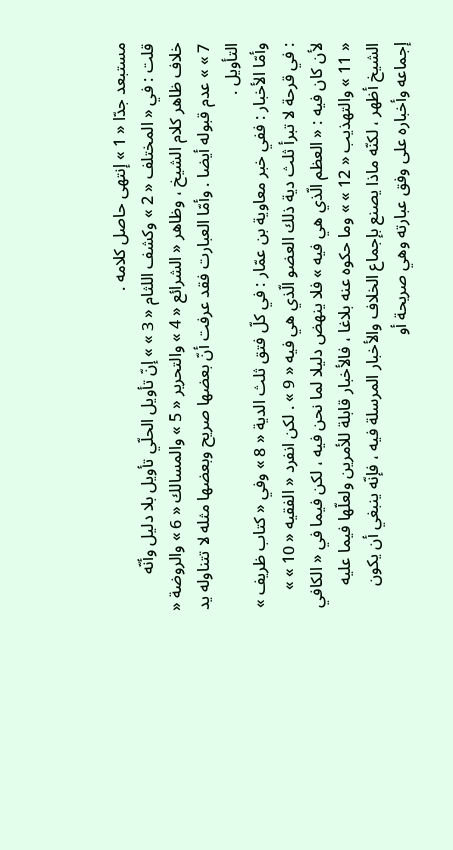مستبعد جدّا « 1 » إنتهى حاصل كلامه .
قلت : في « المختلف « 2 » وكشف اللثام « 3 » » إنّ تأويل الحلّي تأويل بلا دليل وأنّه خلاف ظاهر كلام الشيخ ، وظاهر « الشرائع « 4 » والتحرير « 5 » والمسالك « 6 » والروضة « 7 » » عدم قبوله أيضا . وأمّا العبارت فقد عرفت أنّ بعضها صريح وبعضها مثله لا تتناوله يد التأويل .
وأمّا الأخبار : ففي خبر معاوية بن عمّار : في كلّ فتق ثلث الدية « 8 » وفي « كتاب ظريف » : في قرحة لا تبرأ ثلث دية ذلك العضو الّذي هي فيه « 9 » . لكن انفرد « الفقيه « 10 » » لأن كان فيه : « العظم الّذي هي فيه » فلا ينهض دليلا لما نحن فيه ، لكن فيما في « الكافي « 11 » والتهذيب « 12 » » وما حكوه عنه بلاغا ، فالأخبار قابلة للأمرين ولعلّها فيما عليه الشيخ أظهر ، لكنّه ماذا يصنع بإجماع الخلاف والأخبار المرسلة فيه ، فإنّه ينبغي أن يكون إجماعه وأخباره على وفق عبارته وهي صريحة أو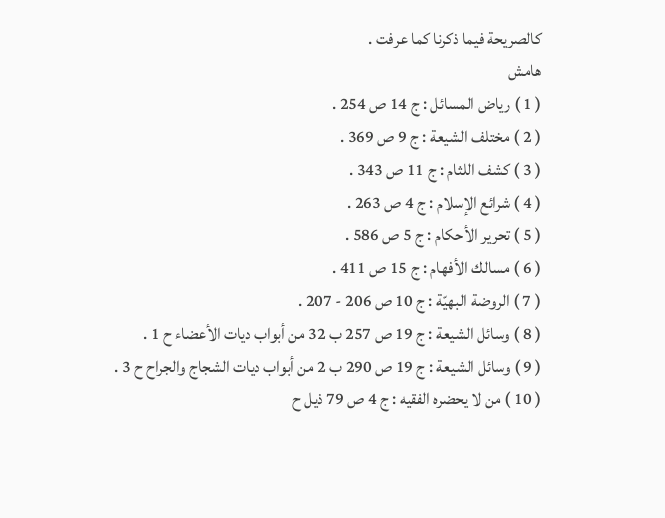كالصريحة فيما ذكرنا كما عرفت .
هامش
( 1 ) رياض المسائل : ج 14 ص 254 .
( 2 ) مختلف الشيعة : ج 9 ص 369 .
( 3 ) كشف اللثام : ج 11 ص 343 .
( 4 ) شرائع الإسلام : ج 4 ص 263 .
( 5 ) تحرير الأحكام : ج 5 ص 586 .
( 6 ) مسالك الأفهام : ج 15 ص 411 .
( 7 ) الروضة البهيّة : ج 10 ص 206 - 207 .
( 8 ) وسائل الشيعة : ج 19 ص 257 ب 32 من أبواب ديات الأعضاء ح 1 .
( 9 ) وسائل الشيعة : ج 19 ص 290 ب 2 من أبواب ديات الشجاج والجراح ح 3 .
( 10 ) من لا يحضره الفقيه : ج 4 ص 79 ذيل ح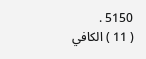5150 .
( 11 ) الكافي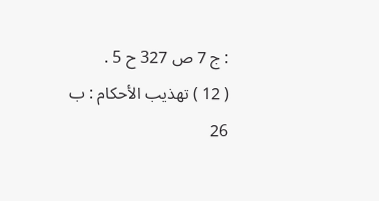: ج 7 ص 327 ح 5 .
( 12 ) تهذيب الأحكام : ب 26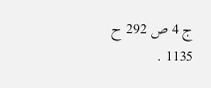ج 4 ص 292 ح 1135 .